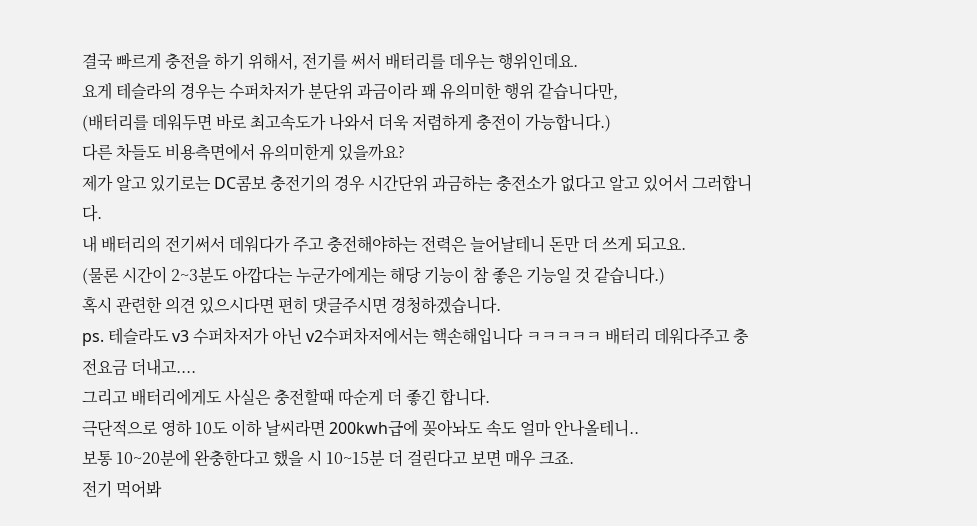결국 빠르게 충전을 하기 위해서, 전기를 써서 배터리를 데우는 행위인데요.
요게 테슬라의 경우는 수퍼차저가 분단위 과금이라 꽤 유의미한 행위 같습니다만,
(배터리를 데워두면 바로 최고속도가 나와서 더욱 저렴하게 충전이 가능합니다.)
다른 차들도 비용측면에서 유의미한게 있을까요?
제가 알고 있기로는 DC콤보 충전기의 경우 시간단위 과금하는 충전소가 없다고 알고 있어서 그러합니다.
내 배터리의 전기써서 데워다가 주고 충전해야하는 전력은 늘어날테니 돈만 더 쓰게 되고요.
(물론 시간이 2~3분도 아깝다는 누군가에게는 해당 기능이 참 좋은 기능일 것 같습니다.)
혹시 관련한 의견 있으시다면 편히 댓글주시면 경청하겠습니다.
ps. 테슬라도 v3 수퍼차저가 아닌 v2수퍼차저에서는 핵손해입니다 ㅋㅋㅋㅋㅋ 배터리 데워다주고 충전요금 더내고....
그리고 배터리에게도 사실은 충전할때 따순게 더 좋긴 합니다.
극단적으로 영하 10도 이하 날씨라면 200kwh급에 꽂아놔도 속도 얼마 안나올테니..
보통 10~20분에 완충한다고 했을 시 10~15분 더 걸린다고 보면 매우 크죠.
전기 먹어봐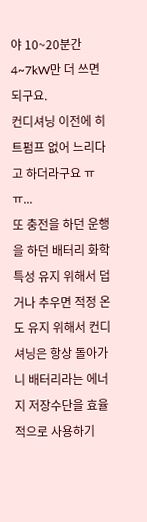야 10~20분간 4~7kW만 더 쓰면 되구요.
컨디셔닝 이전에 히트펌프 없어 느리다고 하더라구요 ㅠㅠ...
또 충전을 하던 운행을 하던 배터리 화학특성 유지 위해서 덥거나 추우면 적정 온도 유지 위해서 컨디셔닝은 항상 돌아가니 배터리라는 에너지 저장수단을 효율적으로 사용하기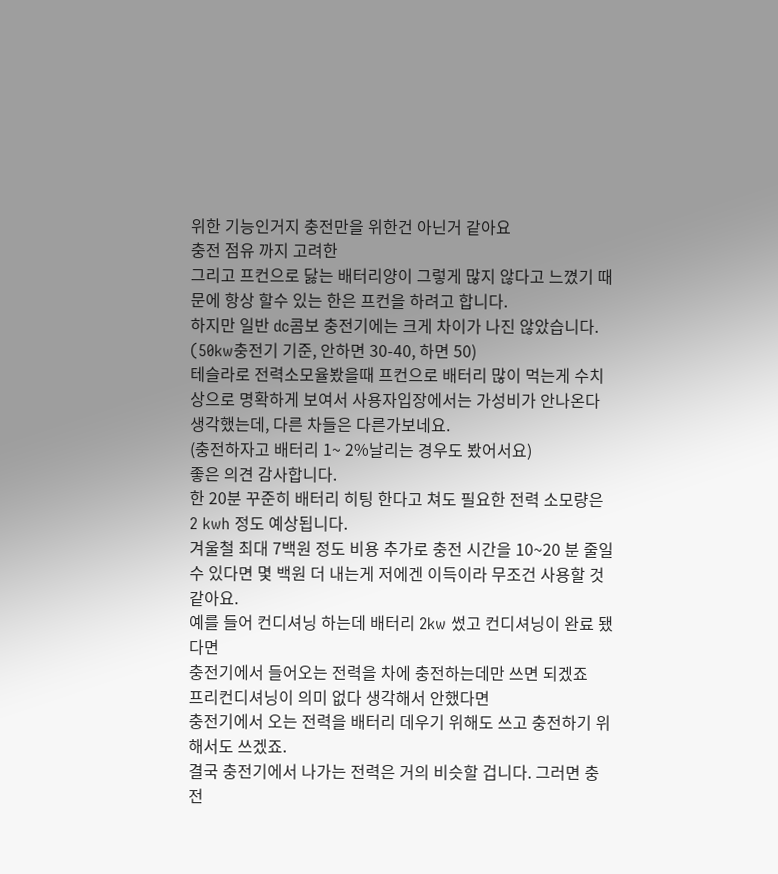위한 기능인거지 충전만을 위한건 아닌거 같아요
충전 점유 까지 고려한
그리고 프컨으로 닳는 배터리양이 그렇게 많지 않다고 느꼈기 때문에 항상 할수 있는 한은 프컨을 하려고 합니다.
하지만 일반 dc콤보 충전기에는 크게 차이가 나진 않았습니다.
(50kw충전기 기준, 안하면 30-40, 하면 50)
테슬라로 전력소모율봤을때 프컨으로 배터리 많이 먹는게 수치상으로 명확하게 보여서 사용자입장에서는 가성비가 안나온다 생각했는데, 다른 차들은 다른가보네요.
(충전하자고 배터리 1~ 2%날리는 경우도 봤어서요)
좋은 의견 감사합니다.
한 20분 꾸준히 배터리 히팅 한다고 쳐도 필요한 전력 소모량은 2 kwh 정도 예상됩니다.
겨울철 최대 7백원 정도 비용 추가로 충전 시간을 10~20 분 줄일 수 있다면 몇 백원 더 내는게 저에겐 이득이라 무조건 사용할 것 같아요.
예를 들어 컨디셔닝 하는데 배터리 2kw 썼고 컨디셔닝이 완료 됐다면
충전기에서 들어오는 전력을 차에 충전하는데만 쓰면 되겠죠
프리컨디셔닝이 의미 없다 생각해서 안했다면
충전기에서 오는 전력을 배터리 데우기 위해도 쓰고 충전하기 위해서도 쓰겠죠.
결국 충전기에서 나가는 전력은 거의 비슷할 겁니다. 그러면 충전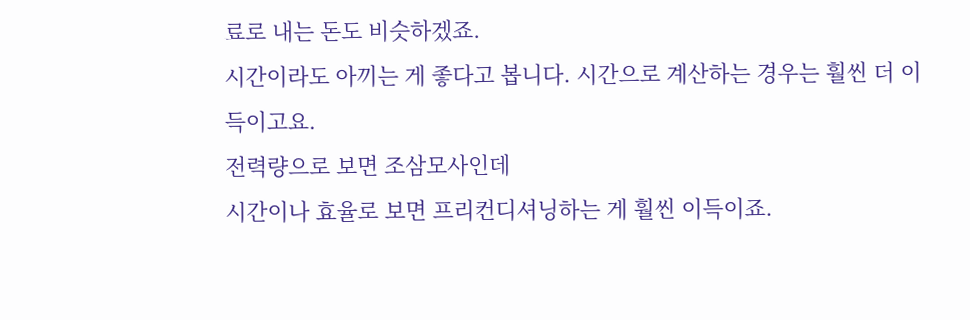료로 내는 돈도 비슷하겠죠.
시간이라도 아끼는 게 좋다고 봅니다. 시간으로 계산하는 경우는 훨씬 더 이득이고요.
전력량으로 보면 조삼모사인데
시간이나 효율로 보면 프리컨디셔닝하는 게 훨씬 이득이죠.